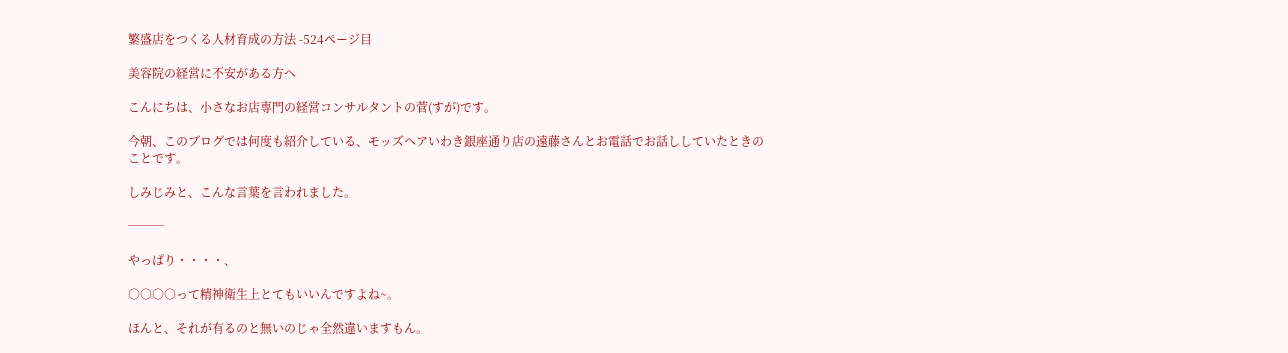繁盛店をつくる人材育成の方法 -524ページ目

美容院の経営に不安がある方へ

こんにちは、小さなお店専門の経営コンサルタントの菅(すが)です。

今朝、このブログでは何度も紹介している、モッズヘアいわき銀座通り店の遠藤さんとお電話でお話ししていたときのことです。

しみじみと、こんな言葉を言われました。

───

やっぱり・・・・、

○○○○って精神衛生上とてもいいんですよね~。

ほんと、それが有るのと無いのじゃ全然違いますもん。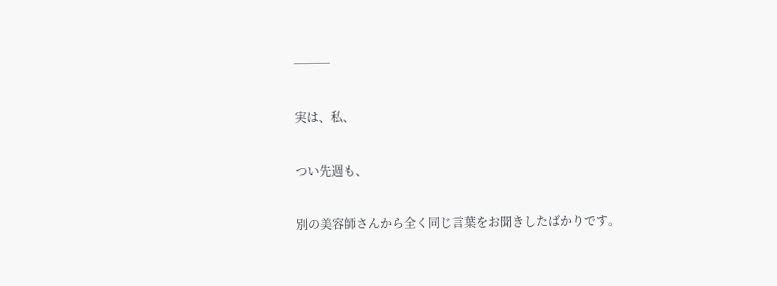───

実は、私、

つい先週も、

別の美容師さんから全く同じ言葉をお聞きしたばかりです。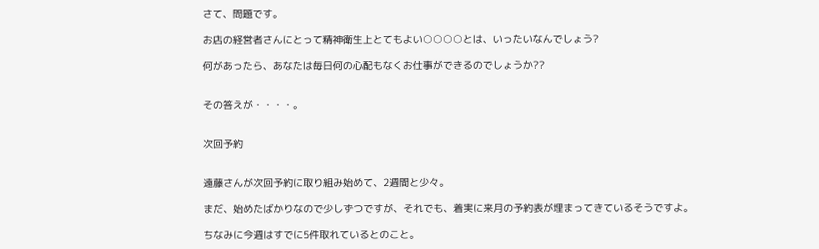さて、問題です。

お店の経営者さんにとって精神衛生上とてもよい○○○○とは、いったいなんでしょう?

何があったら、あなたは毎日何の心配もなくお仕事ができるのでしょうか??


その答えが・・・・。


次回予約


遠藤さんが次回予約に取り組み始めて、2週間と少々。

まだ、始めたばかりなので少しずつですが、それでも、着実に来月の予約表が埋まってきているそうですよ。

ちなみに今週はすでに5件取れているとのこと。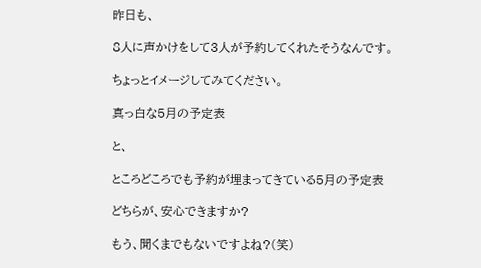昨日も、

8人に声かけをして3人が予約してくれたそうなんです。

ちょっとイメージしてみてください。

真っ白な5月の予定表

と、

ところどころでも予約が埋まってきている5月の予定表

どちらが、安心できますか?

もう、聞くまでもないですよね?(笑)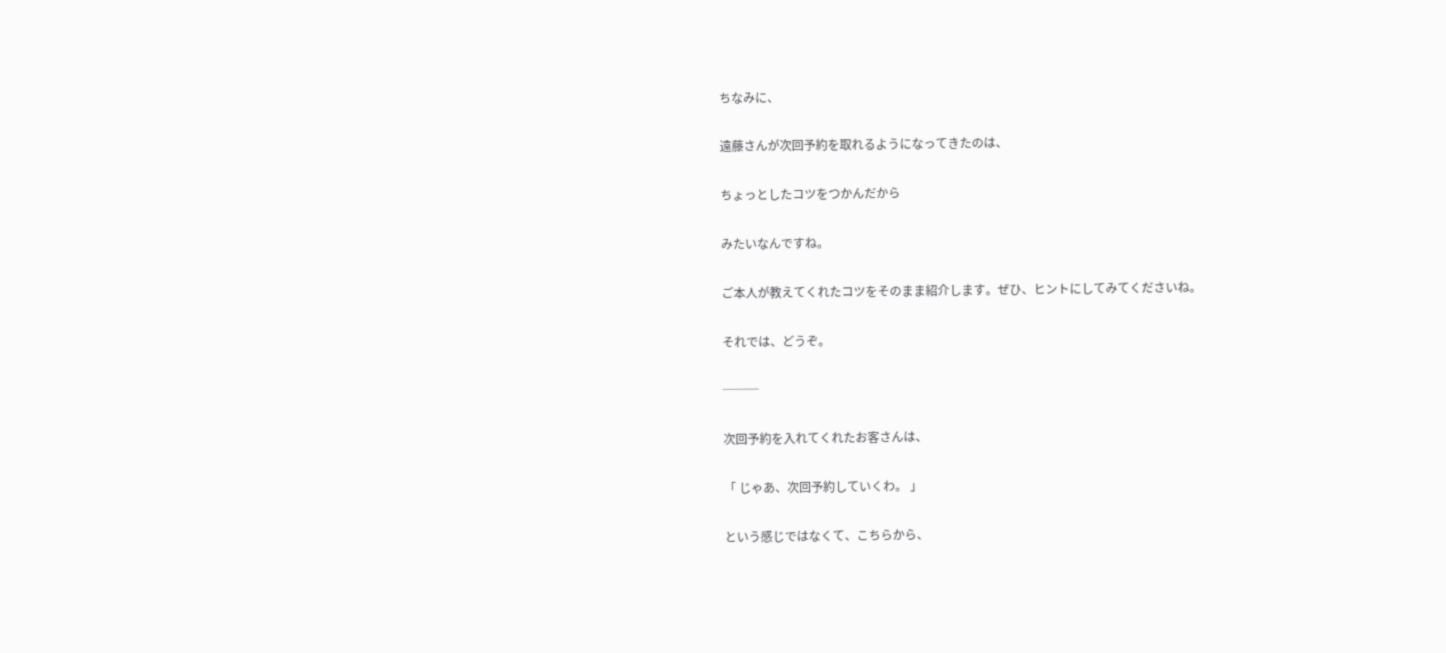ちなみに、

遠藤さんが次回予約を取れるようになってきたのは、

ちょっとしたコツをつかんだから

みたいなんですね。

ご本人が教えてくれたコツをそのまま紹介します。ぜひ、ヒントにしてみてくださいね。

それでは、どうぞ。

───

次回予約を入れてくれたお客さんは、

「 じゃあ、次回予約していくわ。 」

という感じではなくて、こちらから、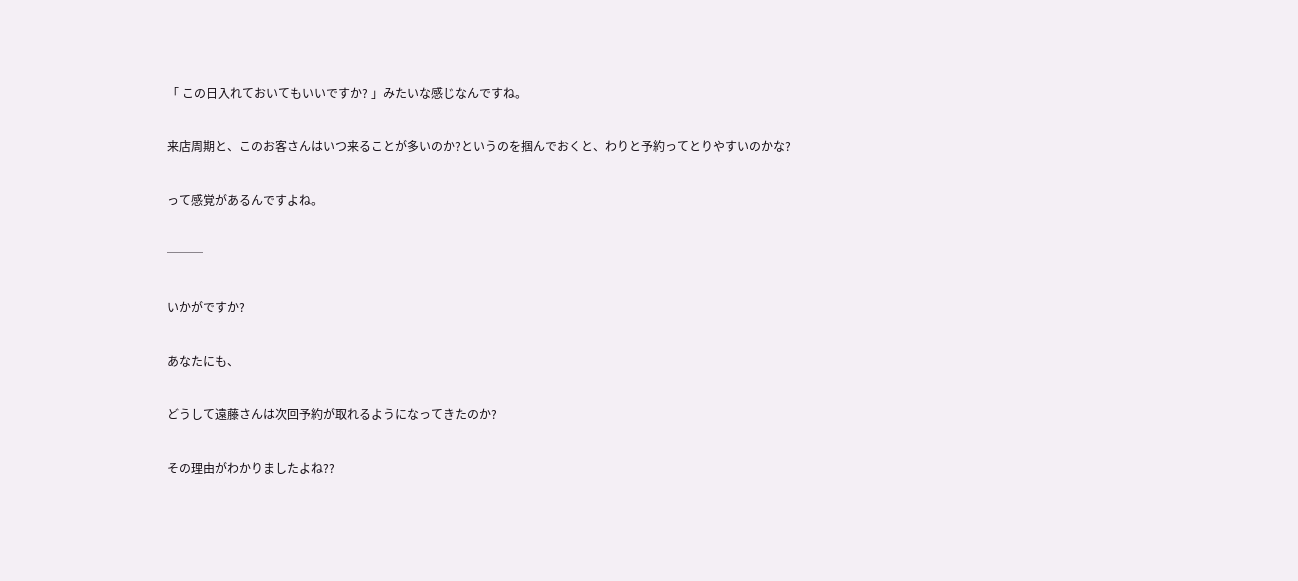「 この日入れておいてもいいですか? 」みたいな感じなんですね。

来店周期と、このお客さんはいつ来ることが多いのか?というのを掴んでおくと、わりと予約ってとりやすいのかな?

って感覚があるんですよね。

───

いかがですか?

あなたにも、

どうして遠藤さんは次回予約が取れるようになってきたのか?

その理由がわかりましたよね??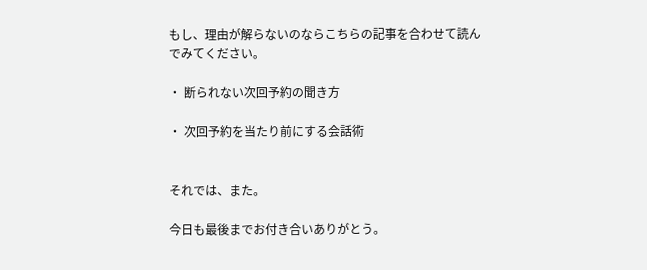もし、理由が解らないのならこちらの記事を合わせて読んでみてください。

・ 断られない次回予約の聞き方

・ 次回予約を当たり前にする会話術


それでは、また。

今日も最後までお付き合いありがとう。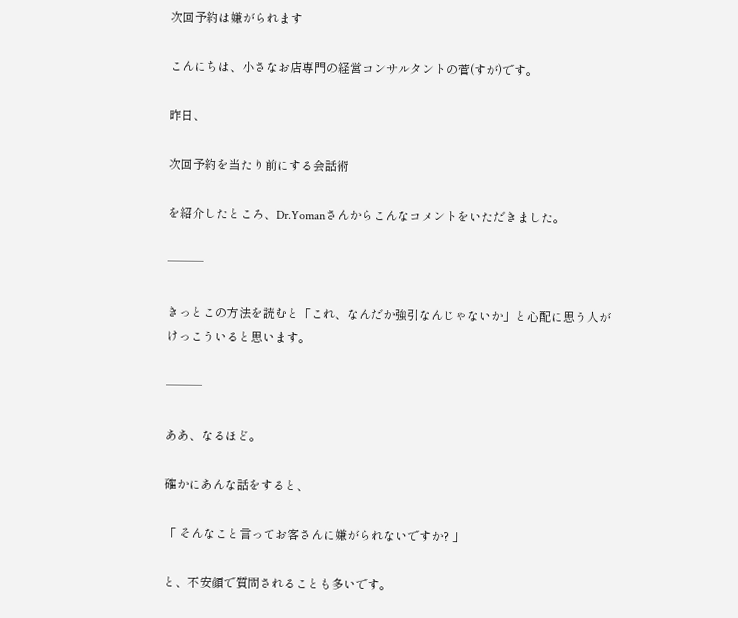次回予約は嫌がられます

こんにちは、小さなお店専門の経営コンサルタントの菅(すが)です。

昨日、

次回予約を当たり前にする会話術

を紹介したところ、Dr.Yomanさんからこんなコメントをいただきました。

───

きっとこの方法を読むと「これ、なんだか強引なんじゃないか」と心配に思う人がけっこういると思います。

───

ああ、なるほど。

確かにあんな話をすると、

「 そんなこと言ってお客さんに嫌がられないですか? 」

と、不安顔で質問されることも多いです。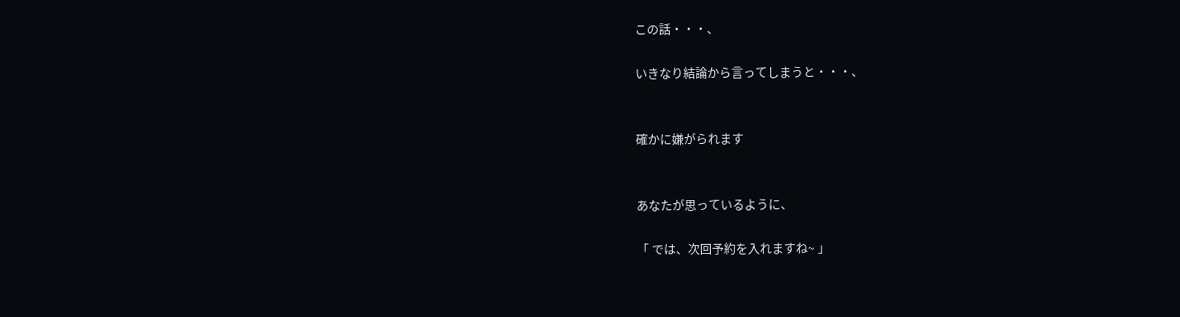この話・・・、

いきなり結論から言ってしまうと・・・、


確かに嫌がられます


あなたが思っているように、

「 では、次回予約を入れますね~ 」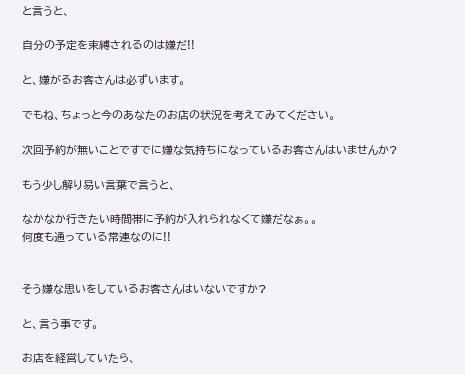と言うと、

自分の予定を束縛されるのは嫌だ!!

と、嫌がるお客さんは必ずいます。

でもね、ちょっと今のあなたのお店の状況を考えてみてください。

次回予約が無いことですでに嫌な気持ちになっているお客さんはいませんか?

もう少し解り易い言葉で言うと、

なかなか行きたい時間帯に予約が入れられなくて嫌だなぁ。。
何度も通っている常連なのに!!


そう嫌な思いをしているお客さんはいないですか?

と、言う事です。

お店を経営していたら、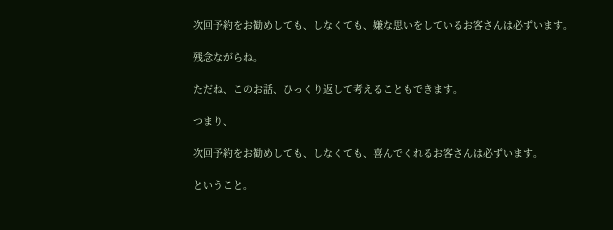次回予約をお勧めしても、しなくても、嫌な思いをしているお客さんは必ずいます。

残念ながらね。

ただね、このお話、ひっくり返して考えることもできます。

つまり、

次回予約をお勧めしても、しなくても、喜んでくれるお客さんは必ずいます。

ということ。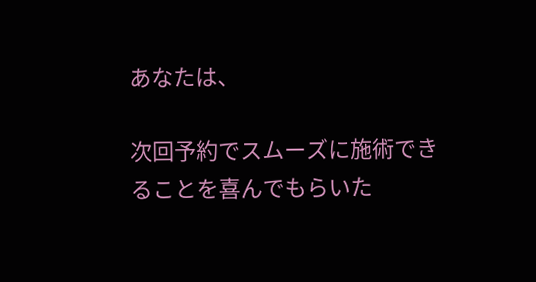あなたは、

次回予約でスムーズに施術できることを喜んでもらいた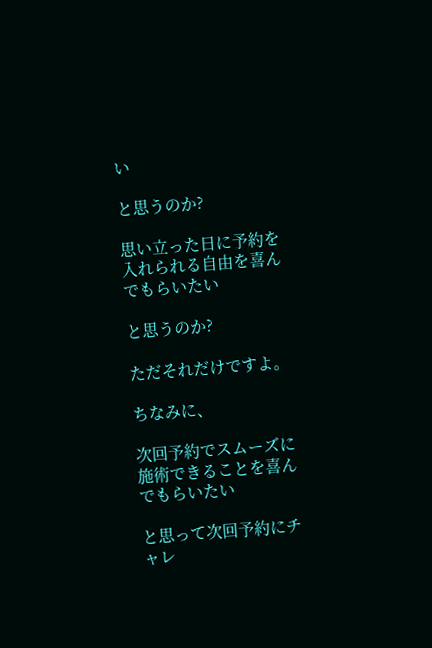い

と思うのか?

思い立った日に予約を入れられる自由を喜んでもらいたい

と思うのか?

ただそれだけですよ。

ちなみに、

次回予約でスムーズに施術できることを喜んでもらいたい

と思って次回予約にチャレ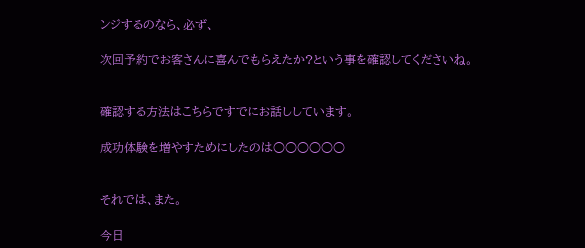ンジするのなら、必ず、

次回予約でお客さんに喜んでもらえたか?という事を確認してくださいね。


確認する方法はこちらですでにお話ししています。

成功体験を増やすためにしたのは○○○○○○


それでは、また。

今日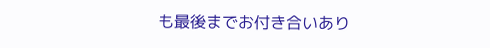も最後までお付き合いあり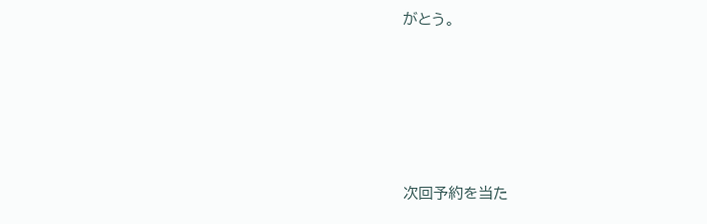がとう。





次回予約を当た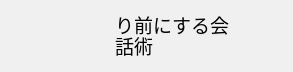り前にする会話術